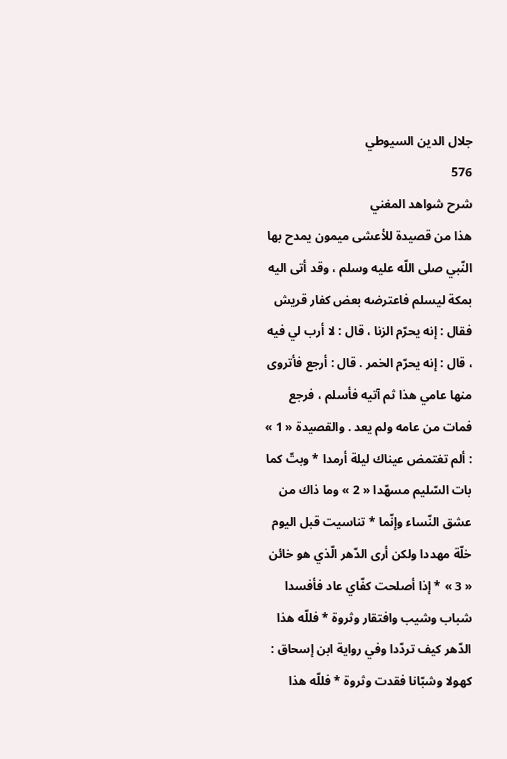جلال الدين السيوطي
576
شرح شواهد المغني
هذا من قصيدة للأعشى ميمون يمدح بها النّبي صلى اللّه عليه وسلم ، وقد أتى اليه بمكة ليسلم فاعترضه بعض كفار قريش فقال : إنه يحرّم الزنا ، قال : لا أرب لي فيه ، قال : إنه يحرّم الخمر . قال : أرجع فأتروى منها عامي هذا ثم آتيه فأسلم ، فرجع فمات من عامه ولم يعد . والقصيدة « 1 » : ألم تغتمض عيناك ليلة أرمدا * وبتّ كما بات السّليم مسهّدا « 2 » وما ذاك من عشق النّساء وإنّما * تناسيت قبل اليوم خلّة مهددا ولكن أرى الدّهر الّذي هو خائن « 3 » * إذا أصلحت كفّاي عاد فأفسدا شباب وشيب وافتقار وثروة * فللّه هذا الدّهر كيف تردّدا وفي رواية ابن إسحاق : كهولا وشبّانا فقدت وثروة * فللّه هذا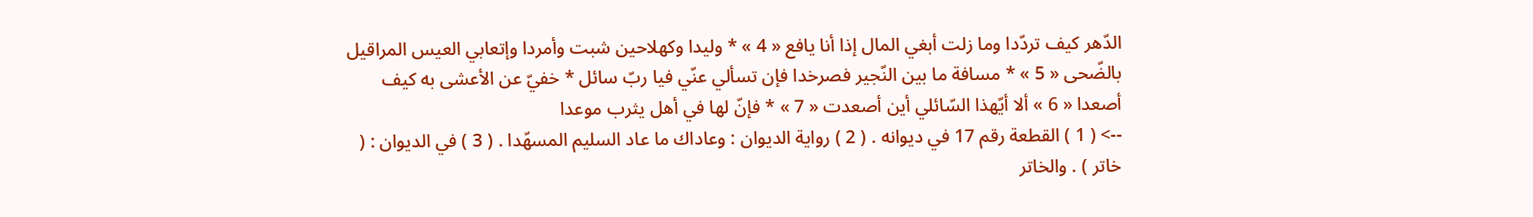الدّهر كيف تردّدا وما زلت أبغي المال إذا أنا يافع « 4 » * وليدا وكهلاحين شبت وأمردا وإتعابي العيس المراقيل بالضّحى « 5 » * مسافة ما بين النّجير فصرخدا فإن تسألي عنّي فيا ربّ سائل * خفيّ عن الأعشى به كيف أصعدا « 6 » ألا أيّهذا السّائلي أين أصعدت « 7 » * فإنّ لها في أهل يثرب موعدا
--> ( 1 ) القطعة رقم 17 في ديوانه . ( 2 ) رواية الديوان : وعاداك ما عاد السليم المسهّدا . ( 3 ) في الديوان : ( خاتر ) . والخاتر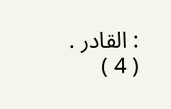: القادر . ( 4 )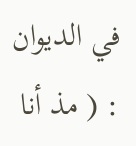في الديوان : ( مذ أنا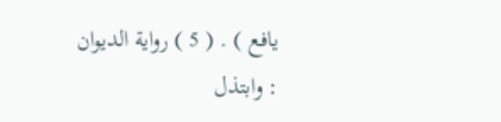يافع ) . ( 5 ) رواية الديوان : وابتذل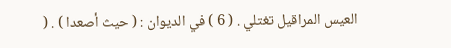العيس المراقيل تغتلي . ( 6 ) في الديوان : ( حيث أصعدا ) . (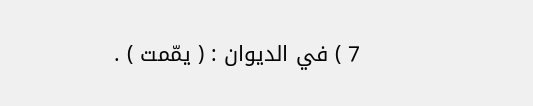7 ) في الديوان : ( يمّمت ) .